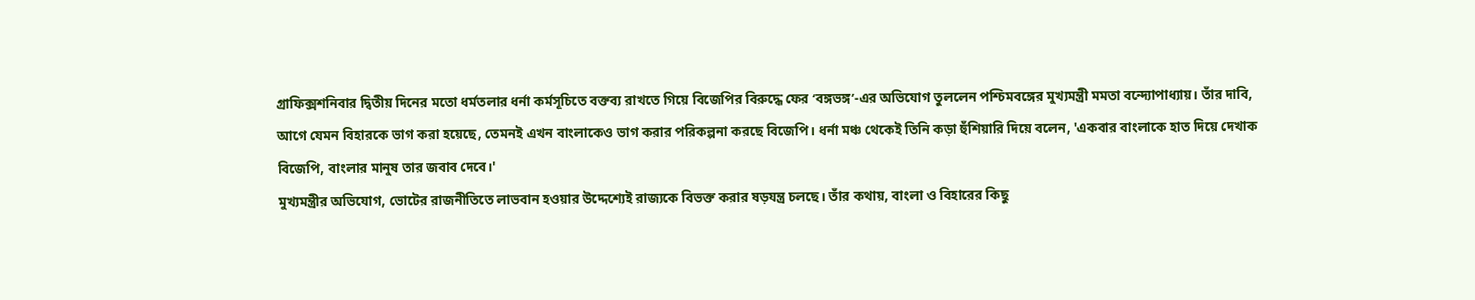গ্রাফিক্সশনিবার দ্বিতীয় দিনের মতো ধর্মতলার ধর্না কর্মসূচিতে বক্তব্য রাখতে গিয়ে বিজেপির বিরুদ্ধে ফের ‘বঙ্গভঙ্গ’-এর অভিযোগ তুললেন পশ্চিমবঙ্গের মুখ্যমন্ত্রী মমতা বন্দ্যোপাধ্যায়। তাঁর দাবি, আগে যেমন বিহারকে ভাগ করা হয়েছে, তেমনই এখন বাংলাকেও ভাগ করার পরিকল্পনা করছে বিজেপি। ধর্না মঞ্চ থেকেই তিনি কড়া হুঁশিয়ারি দিয়ে বলেন, 'একবার বাংলাকে হাত দিয়ে দেখাক বিজেপি, বাংলার মানুষ তার জবাব দেবে।'
মুখ্যমন্ত্রীর অভিযোগ, ভোটের রাজনীতিতে লাভবান হওয়ার উদ্দেশ্যেই রাজ্যকে বিভক্ত করার ষড়যন্ত্র চলছে। তাঁর কথায়, বাংলা ও বিহারের কিছু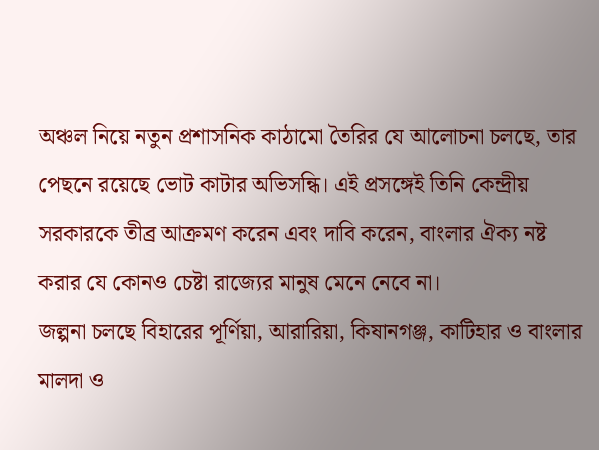অঞ্চল নিয়ে নতুন প্রশাসনিক কাঠামো তৈরির যে আলোচনা চলছে, তার পেছনে রয়েছে ভোট কাটার অভিসন্ধি। এই প্রসঙ্গেই তিনি কেন্দ্রীয় সরকারকে তীব্র আক্রমণ করেন এবং দাবি করেন, বাংলার ঐক্য নষ্ট করার যে কোনও চেষ্টা রাজ্যের মানুষ মেনে নেবে না।
জল্পনা চলছে বিহারের পূর্ণিয়া, আরারিয়া, কিষানগঞ্জ, কাটিহার ও বাংলার মালদা ও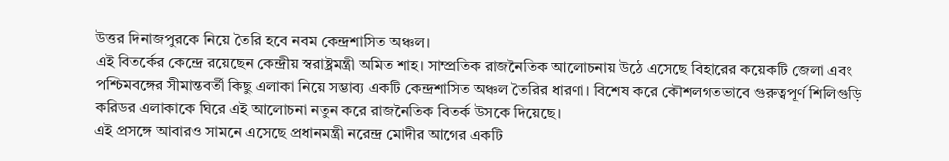উত্তর দিনাজপুরকে নিয়ে তৈরি হবে নবম কেন্দ্রশাসিত অঞ্চল।
এই বিতর্কের কেন্দ্রে রয়েছেন কেন্দ্রীয় স্বরাষ্ট্রমন্ত্রী অমিত শাহ। সাম্প্রতিক রাজনৈতিক আলোচনায় উঠে এসেছে বিহারের কয়েকটি জেলা এবং পশ্চিমবঙ্গের সীমান্তবর্তী কিছু এলাকা নিয়ে সম্ভাব্য একটি কেন্দ্রশাসিত অঞ্চল তৈরির ধারণা। বিশেষ করে কৌশলগতভাবে গুরুত্বপূর্ণ শিলিগুড়ি করিডর এলাকাকে ঘিরে এই আলোচনা নতুন করে রাজনৈতিক বিতর্ক উসকে দিয়েছে।
এই প্রসঙ্গে আবারও সামনে এসেছে প্রধানমন্ত্রী নরেন্দ্র মোদীর আগের একটি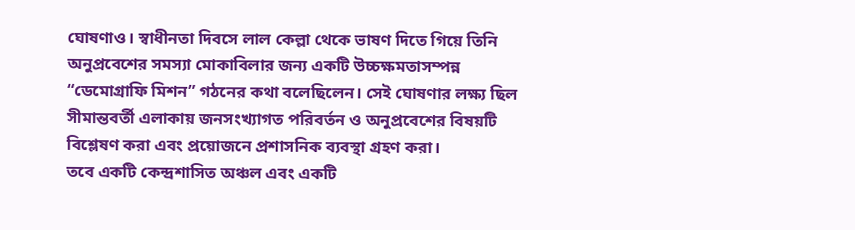ঘোষণাও। স্বাধীনতা দিবসে লাল কেল্লা থেকে ভাষণ দিতে গিয়ে তিনি অনুপ্রবেশের সমস্যা মোকাবিলার জন্য একটি উচ্চক্ষমতাসম্পন্ন “ডেমোগ্রাফি মিশন” গঠনের কথা বলেছিলেন। সেই ঘোষণার লক্ষ্য ছিল সীমান্তবর্তী এলাকায় জনসংখ্যাগত পরিবর্তন ও অনুপ্রবেশের বিষয়টি বিশ্লেষণ করা এবং প্রয়োজনে প্রশাসনিক ব্যবস্থা গ্রহণ করা।
তবে একটি কেন্দ্রশাসিত অঞ্চল এবং একটি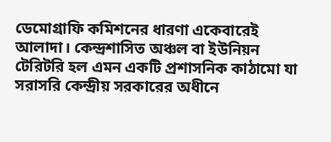ডেমোগ্রাফি কমিশনের ধারণা একেবারেই আলাদা। কেন্দ্রশাসিত অঞ্চল বা ইউনিয়ন টেরিটরি হল এমন একটি প্রশাসনিক কাঠামো যা সরাসরি কেন্দ্রীয় সরকারের অধীনে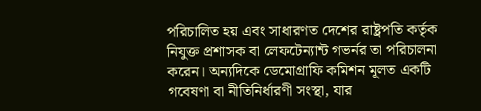পরিচালিত হয় এবং সাধারণত দেশের রাষ্ট্রপতি কর্তৃক নিযুক্ত প্রশাসক বা লেফটেন্যান্ট গভর্নর তা পরিচালনা করেন। অন্যদিকে ডেমোগ্রাফি কমিশন মূলত একটি গবেষণা বা নীতিনির্ধারণী সংস্থা, যার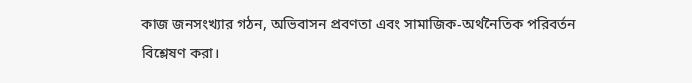কাজ জনসংখ্যার গঠন, অভিবাসন প্রবণতা এবং সামাজিক-অর্থনৈতিক পরিবর্তন বিশ্লেষণ করা।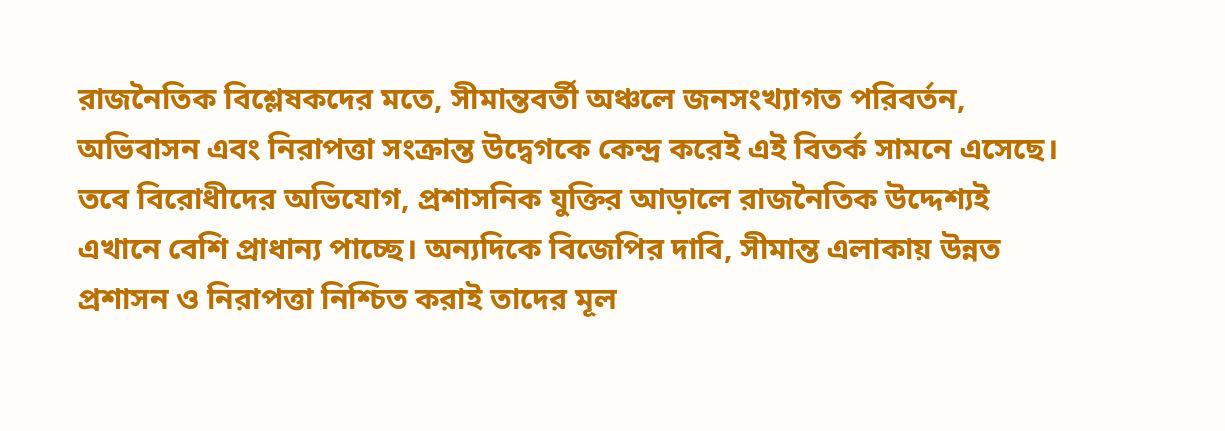রাজনৈতিক বিশ্লেষকদের মতে, সীমান্তবর্তী অঞ্চলে জনসংখ্যাগত পরিবর্তন, অভিবাসন এবং নিরাপত্তা সংক্রান্ত উদ্বেগকে কেন্দ্র করেই এই বিতর্ক সামনে এসেছে। তবে বিরোধীদের অভিযোগ, প্রশাসনিক যুক্তির আড়ালে রাজনৈতিক উদ্দেশ্যই এখানে বেশি প্রাধান্য পাচ্ছে। অন্যদিকে বিজেপির দাবি, সীমান্ত এলাকায় উন্নত প্রশাসন ও নিরাপত্তা নিশ্চিত করাই তাদের মূল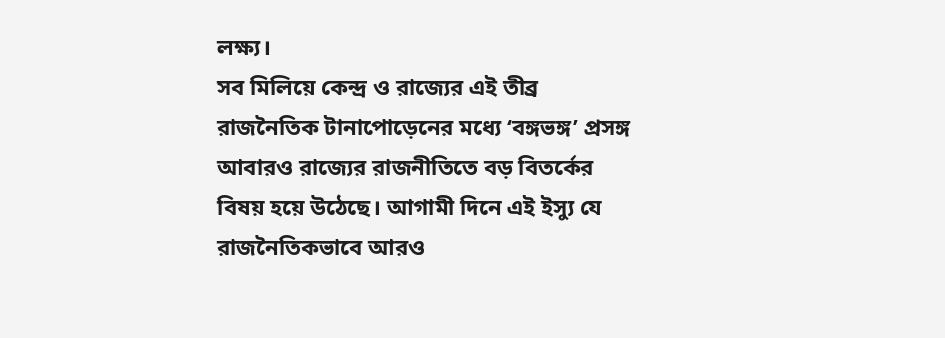লক্ষ্য।
সব মিলিয়ে কেন্দ্র ও রাজ্যের এই তীব্র রাজনৈতিক টানাপোড়েনের মধ্যে ‘বঙ্গভঙ্গ’ প্রসঙ্গ আবারও রাজ্যের রাজনীতিতে বড় বিতর্কের বিষয় হয়ে উঠেছে। আগামী দিনে এই ইস্যু যে রাজনৈতিকভাবে আরও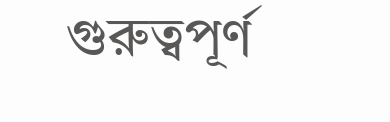গুরুত্বপূর্ণ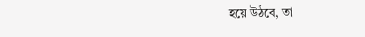হয়ে উঠবে, তা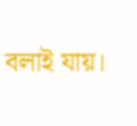বলাই যায়।